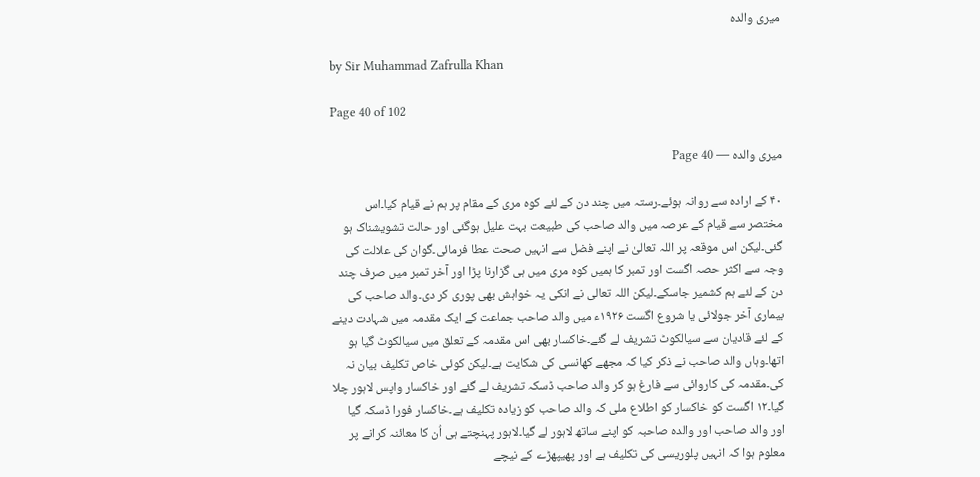میری والدہ

by Sir Muhammad Zafrulla Khan

Page 40 of 102

میری والدہ — Page 40

۴۰ کے ارادہ سے روانہ ہوئے۔رستہ میں چند دن کے لئے کوہ مری کے مقام پر ہم نے قیام کیا۔اس مختصر سے قیام کے عرصہ میں والد صاحب کی طبیعت بہت علیل ہوگئی اور حالت تشویشناک ہو گئی۔لیکن اس موقعہ پر اللہ تعالیٰ نے اپنے فضل سے انہیں صحت عطا فرمائی۔گوان کی علالت کی وجہ سے اکثر حصہ اگست اور تمبر کا ہمیں کوہ مری میں ہی گزارنا پڑا اور آخر تمبر میں صرف چند دن کے لئے ہم کشمیر جاسکے۔لیکن اللہ تعالی نے انکی یہ خواہش بھی پوری کر دی۔والد صاحب کی بیماری آخر جولائی یا شروع اگست ۱۹۲۶ء میں والد صاحب جماعت کے ایک مقدمہ میں شہادت دینے کے لئے قادیان سے سیالکوٹ تشریف لے گئے۔خاکسار بھی اس مقدمہ کے تعلق میں سیالکوٹ گیا ہو اتھا۔وہاں والد صاحب نے ذکر کیا کہ مجھے کھانسی کی شکایت ہے۔لیکن کوئی خاص تکلیف بیان نہ کی۔مقدمہ کی کاروائی سے فارغ ہو کر والد صاحب ڈسکہ تشریف لے گئے اور خاکسار واپس لاہور چلا گیا۔۱۲ اگست کو خاکسار کو اطلاع ملی کہ والد صاحب کو زیادہ تکلیف ہے۔خاکسار فورا ڈسکہ گیا اور والد صاحب اور والدہ صاحبہ کو اپنے ساتھ لاہور لے گیا۔لاہور پہنچتے ہی اُن کا معائنہ کرانے پر معلوم ہوا کہ انہیں پلوریسی کی تکلیف ہے اور پھیپھڑے کے نیچے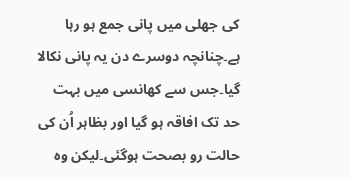کی جھلی میں پانی جمع ہو رہا ہے۔چنانچہ دوسرے دن یہ پانی نکالا گیا۔جس سے کھانسی میں بہت حد تک افاقہ ہو گیا اور بظاہر اُن کی حالت رو بصحت ہوگئی۔لیکن وہ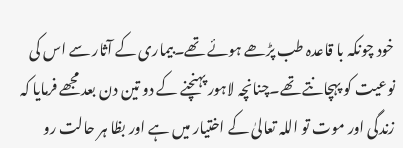خود چونکہ با قاعدہ طب پڑھے ہوئے تھے۔بیماری کے آثار سے اس کی نوعیت کو پہچانتے تھے۔چنانچہ لاہور پہنچنے کے دو تین دن بعد مجھے فرمایا کہ زندگی اور موت تو اللہ تعالیٰ کے اختیار میں ہے اور بظا ہر حالت رو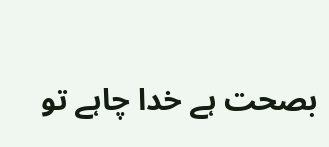بصحت ہے خدا چاہے تو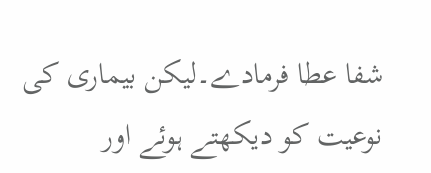شفا عطا فرمادے۔لیکن بیماری کی نوعیت کو دیکھتے ہوئے اور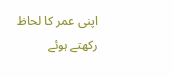اپنی عمر کا لحاظ رکھتے ہوئے